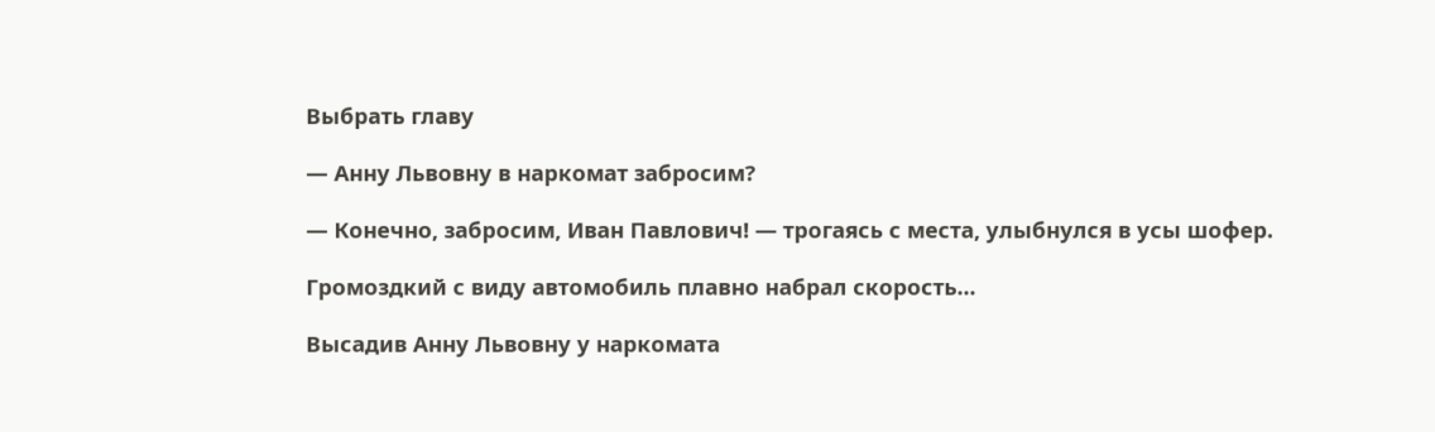Выбрать главу

— Анну Львовну в наркомат забросим?

— Конечно, забросим, Иван Павлович! — трогаясь с места, улыбнулся в усы шофер.

Громоздкий с виду автомобиль плавно набрал скорость…

Высадив Анну Львовну у наркомата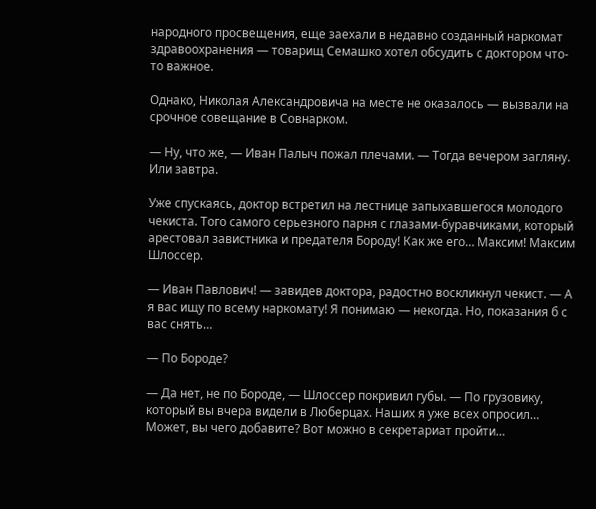народного просвещения, еще заехали в недавно созданный наркомат здравоохранения — товарищ Семашко хотел обсудить с доктором что-то важное.

Однако, Николая Александровича на месте не оказалось — вызвали на срочное совещание в Совнарком.

— Ну, что же, — Иван Палыч пожал плечами. — Тогда вечером загляну. Или завтра.

Уже спускаясь, доктор встретил на лестнице запыхавшегося молодого чекиста. Того самого серьезного парня с глазами-буравчиками, который арестовал завистника и предателя Бороду! Как же его… Максим! Максим Шлоссер.

— Иван Павлович! — завидев доктора, радостно воскликнул чекист. — А я вас ищу по всему наркомату! Я понимаю — некогда. Но, показания б с вас снять…

— По Бороде?

— Да нет, не по Бороде, — Шлоссер покривил губы. — По грузовику, который вы вчера видели в Люберцах. Наших я уже всех опросил… Может, вы чего добавите? Вот можно в секретариат пройти…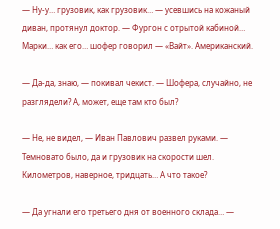— Ну-у… грузовик, как грузовик… — усевшись на кожаный диван, протянул доктор. — Фургон с отрытой кабиной… Марки… как его… шофер говорил — «Вайт». Американский.

— Да-да, знаю, — покивал чекист. — Шофера, случайно, не разглядели? А, может, еще там кто был?

— Не, не видел, — Иван Павлович развел руками. — Темновато было, да и грузовик на скорости шел. Километров, наверное, тридцать… А что такое?

— Да угнали его третьего дня от военного склада… —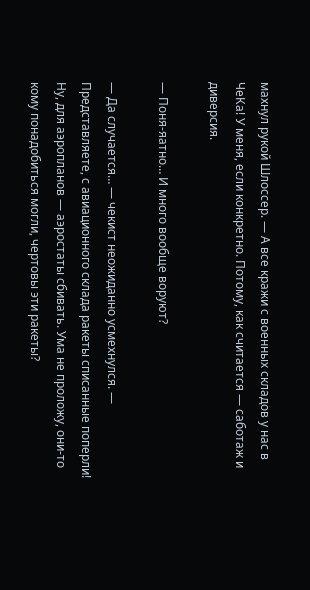махнул рукой Шлоссер. — А все кражи с военных складов у нас в ЧеКа! У меня, если конкретно. Потому, как считается — саботаж и диверсия.

— Поня-яатно… И много вообще воруют?

— Да случается… — чекист неожиданно усмехнулся. — Представляете, с авиационного склада ракеты списанные поперли! Ну, для аэропланов — аэростаты сбивать. Ума не проложу, они-то кому понадобиться могли, чертовы эти ракеты?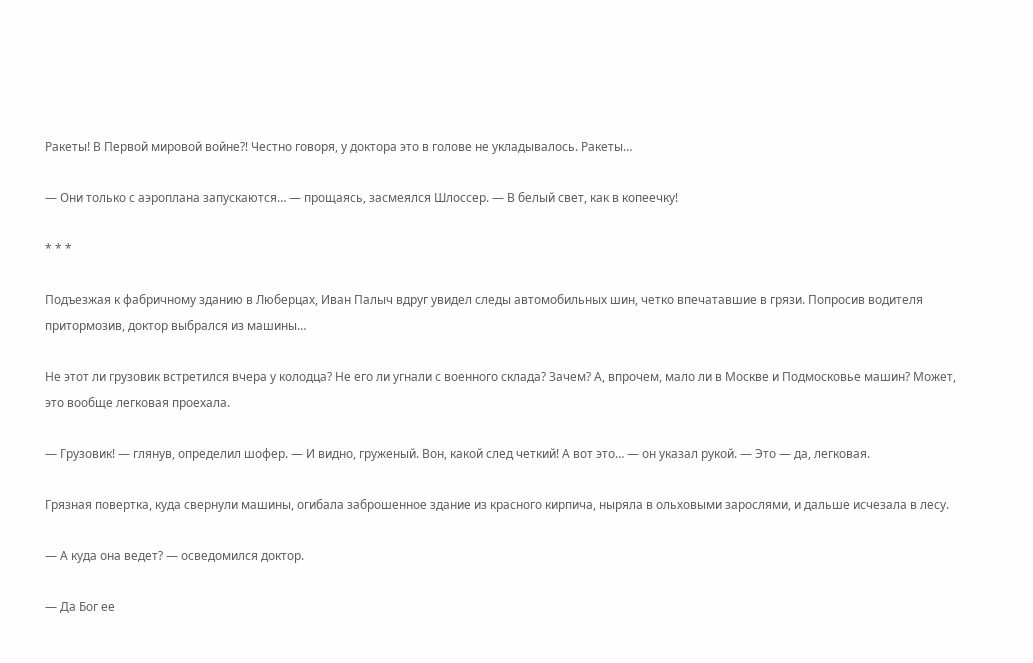Ракеты! В Первой мировой войне⁈ Честно говоря, у доктора это в голове не укладывалось. Ракеты…

— Они только с аэроплана запускаются… — прощаясь, засмеялся Шлоссер. — В белый свет, как в копеечку!

* * *

Подъезжая к фабричному зданию в Люберцах, Иван Палыч вдруг увидел следы автомобильных шин, четко впечатавшие в грязи. Попросив водителя притормозив, доктор выбрался из машины…

Не этот ли грузовик встретился вчера у колодца? Не его ли угнали с военного склада? Зачем? А, впрочем, мало ли в Москве и Подмосковье машин? Может, это вообще легковая проехала.

— Грузовик! — глянув, определил шофер. — И видно, груженый. Вон, какой след четкий! А вот это… — он указал рукой. — Это — да, легковая.

Грязная повертка, куда свернули машины, огибала заброшенное здание из красного кирпича, ныряла в ольховыми зарослями, и дальше исчезала в лесу.

— А куда она ведет? — осведомился доктор.

— Да Бог ее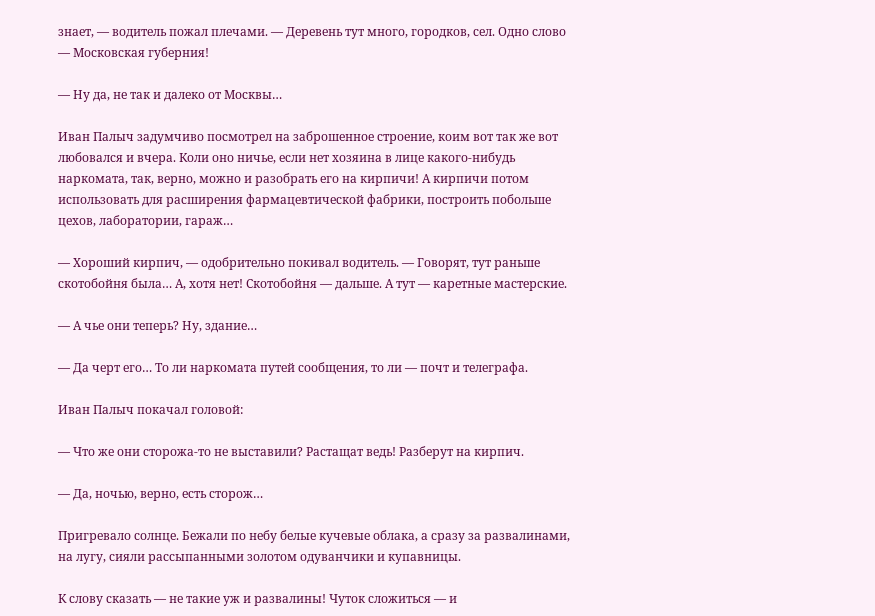знает, — водитель пожал плечами. — Деревень тут много, городков, сел. Одно слово — Московская губерния!

— Ну да, не так и далеко от Москвы…

Иван Палыч задумчиво посмотрел на заброшенное строение, коим вот так же вот любовался и вчера. Коли оно ничье, если нет хозяина в лице какого-нибудь наркомата, так, верно, можно и разобрать его на кирпичи! А кирпичи потом использовать для расширения фармацевтической фабрики, построить побольше цехов, лаборатории, гараж…

— Хороший кирпич, — одобрительно покивал водитель. — Говорят, тут раньше скотобойня была… А, хотя нет! Скотобойня — дальше. А тут — каретные мастерские.

— А чье они теперь? Ну, здание…

— Да черт его… То ли наркомата путей сообщения, то ли — почт и телеграфа.

Иван Палыч покачал головой:

— Что же они сторожа-то не выставили? Растащат ведь! Разберут на кирпич.

— Да, ночью, верно, есть сторож…

Пригревало солнце. Бежали по небу белые кучевые облака, а сразу за развалинами, на лугу, сияли рассыпанными золотом одуванчики и купавницы.

К слову сказать — не такие уж и развалины! Чуток сложиться — и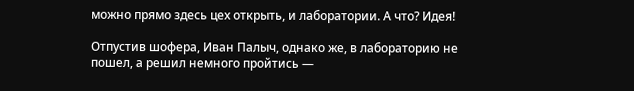можно прямо здесь цех открыть, и лаборатории. А что? Идея!

Отпустив шофера, Иван Палыч, однако же, в лабораторию не пошел, а решил немного пройтись —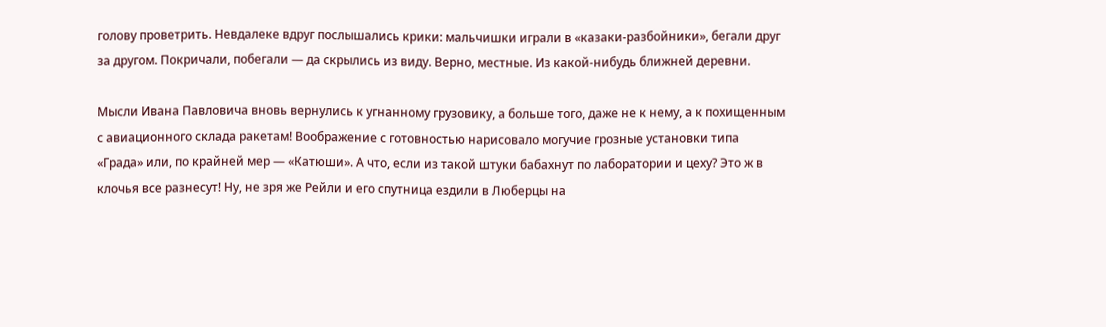голову проветрить. Невдалеке вдруг послышались крики: мальчишки играли в «казаки-разбойники», бегали друг за другом. Покричали, побегали — да скрылись из виду. Верно, местные. Из какой-нибудь ближней деревни.

Мысли Ивана Павловича вновь вернулись к угнанному грузовику, а больше того, даже не к нему, а к похищенным с авиационного склада ракетам! Воображение с готовностью нарисовало могучие грозные установки типа «Града» или, по крайней мер — «Катюши». А что, если из такой штуки бабахнут по лаборатории и цеху? Это ж в клочья все разнесут! Ну, не зря же Рейли и его спутница ездили в Люберцы на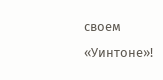своем «Уинтоне»!